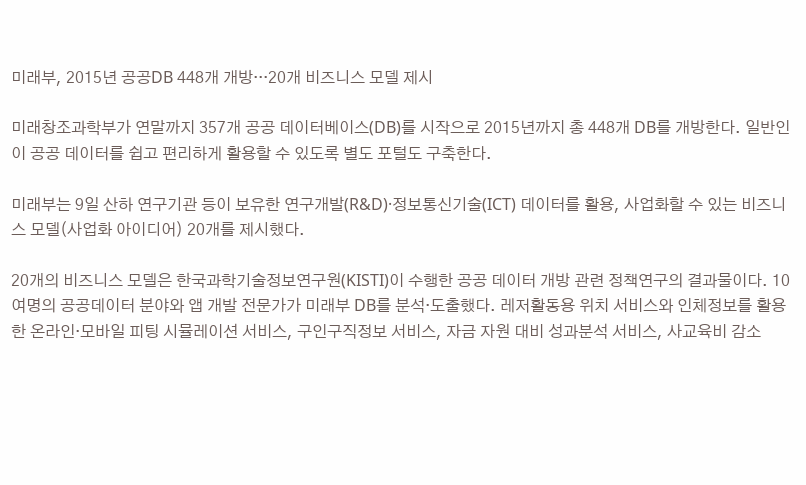미래부, 2015년 공공DB 448개 개방···20개 비즈니스 모델 제시

미래창조과학부가 연말까지 357개 공공 데이터베이스(DB)를 시작으로 2015년까지 총 448개 DB를 개방한다. 일반인이 공공 데이터를 쉽고 편리하게 활용할 수 있도록 별도 포털도 구축한다.

미래부는 9일 산하 연구기관 등이 보유한 연구개발(R&D)·정보통신기술(ICT) 데이터를 활용, 사업화할 수 있는 비즈니스 모델(사업화 아이디어) 20개를 제시했다.

20개의 비즈니스 모델은 한국과학기술정보연구원(KISTI)이 수행한 공공 데이터 개방 관련 정책연구의 결과물이다. 10여명의 공공데이터 분야와 앱 개발 전문가가 미래부 DB를 분석·도출했다. 레저활동용 위치 서비스와 인체정보를 활용한 온라인·모바일 피팅 시뮬레이션 서비스, 구인구직정보 서비스, 자금 자원 대비 성과분석 서비스, 사교육비 감소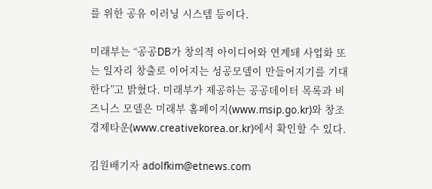를 위한 공유 이러닝 시스템 등이다.

미래부는 “공공DB가 창의적 아이디어와 연계돼 사업화 또는 일자리 창출로 이어지는 성공모델이 만들어지기를 기대한다”고 밝혔다. 미래부가 제공하는 공공데이터 목록과 비즈니스 모델은 미래부 홈페이지(www.msip.go.kr)와 창조경제타운(www.creativekorea.or.kr)에서 확인할 수 있다.

김원배기자 adolfkim@etnews.com